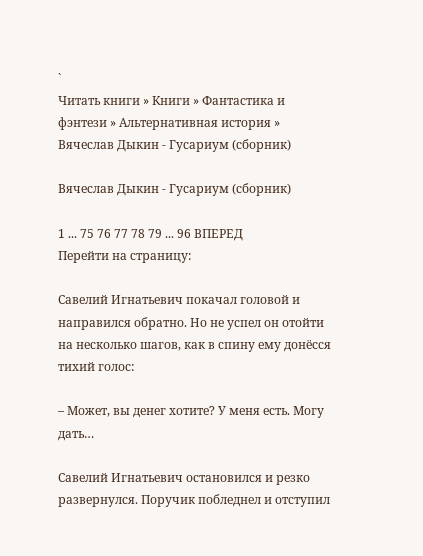`
Читать книги » Книги » Фантастика и фэнтези » Альтернативная история » Вячеслав Дыкин - Гусариум (сборник)

Вячеслав Дыкин - Гусариум (сборник)

1 ... 75 76 77 78 79 ... 96 ВПЕРЕД
Перейти на страницу:

Савелий Игнатьевич покачал головой и направился обратно. Но не успел он отойти на несколько шагов, как в спину ему донёсся тихий голос:

– Может, вы денег хотите? У меня есть. Могу дать…

Савелий Игнатьевич остановился и резко развернулся. Поручик побледнел и отступил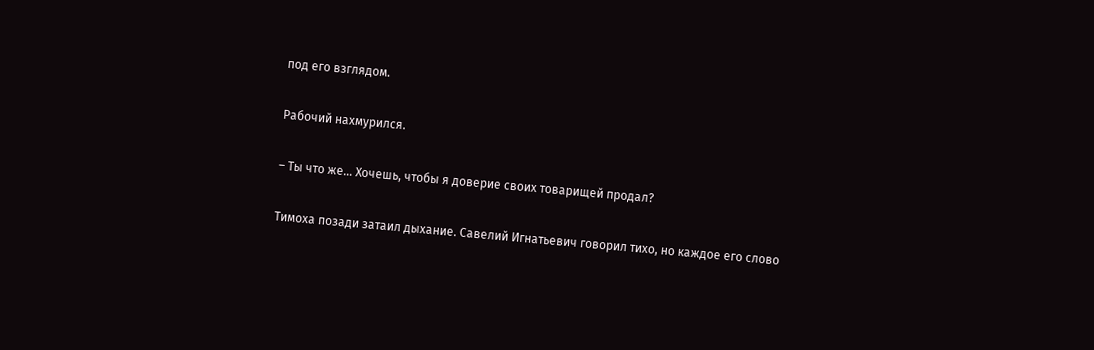под его взглядом.

Рабочий нахмурился.

– Ты что же… Хочешь, чтобы я доверие своих товарищей продал?

Тимоха позади затаил дыхание. Савелий Игнатьевич говорил тихо, но каждое его слово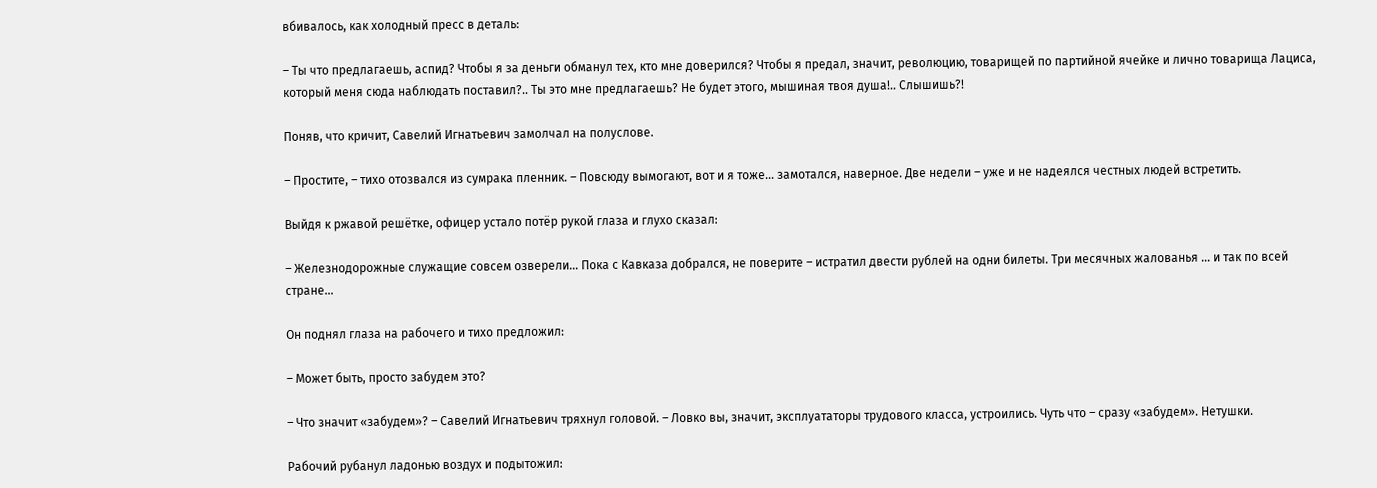вбивалось, как холодный пресс в деталь:

– Ты что предлагаешь, аспид? Чтобы я за деньги обманул тех, кто мне доверился? Чтобы я предал, значит, революцию, товарищей по партийной ячейке и лично товарища Лациса, который меня сюда наблюдать поставил?.. Ты это мне предлагаешь? Не будет этого, мышиная твоя душа!.. Слышишь?!

Поняв, что кричит, Савелий Игнатьевич замолчал на полуслове.

– Простите, – тихо отозвался из сумрака пленник. – Повсюду вымогают, вот и я тоже… замотался, наверное. Две недели – уже и не надеялся честных людей встретить.

Выйдя к ржавой решётке, офицер устало потёр рукой глаза и глухо сказал:

– Железнодорожные служащие совсем озверели… Пока с Кавказа добрался, не поверите – истратил двести рублей на одни билеты. Три месячных жалованья … и так по всей стране…

Он поднял глаза на рабочего и тихо предложил:

– Может быть, просто забудем это?

– Что значит «забудем»? – Савелий Игнатьевич тряхнул головой. – Ловко вы, значит, эксплуататоры трудового класса, устроились. Чуть что – сразу «забудем». Нетушки.

Рабочий рубанул ладонью воздух и подытожил: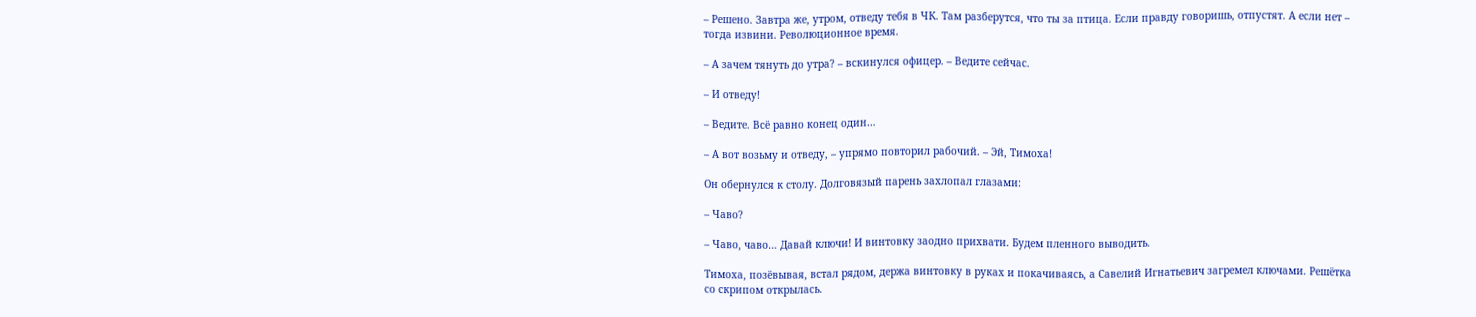– Решено. Завтра же, утром, отведу тебя в ЧК. Там разберутся, что ты за птица. Если правду говоришь, отпустят. А если нет – тогда извини. Революционное время.

– А зачем тянуть до утра? – вскинулся офицер. – Ведите сейчас.

– И отведу!

– Ведите. Всё равно конец один…

– А вот возьму и отведу, – упрямо повторил рабочий. – Эй, Тимоха!

Он обернулся к столу. Долговязый парень захлопал глазами:

– Чаво?

– Чаво, чаво… Давай ключи! И винтовку заодно прихвати. Будем пленного выводить.

Тимоха, позёвывая, встал рядом, держа винтовку в руках и покачиваясь, а Савелий Игнатьевич загремел ключами. Решётка со скрипом открылась.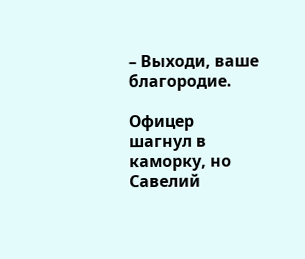– Выходи, ваше благородие.

Офицер шагнул в каморку, но Савелий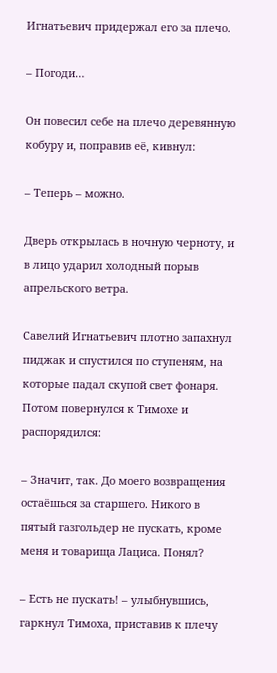Игнатьевич придержал его за плечо.

– Погоди…

Он повесил себе на плечо деревянную кобуру и, поправив её, кивнул:

– Теперь – можно.

Дверь открылась в ночную черноту, и в лицо ударил холодный порыв апрельского ветра.

Савелий Игнатьевич плотно запахнул пиджак и спустился по ступеням, на которые падал скупой свет фонаря. Потом повернулся к Тимохе и распорядился:

– Значит, так. До моего возвращения остаёшься за старшего. Никого в пятый газгольдер не пускать, кроме меня и товарища Лациса. Понял?

– Есть не пускать! – улыбнувшись, гаркнул Тимоха, приставив к плечу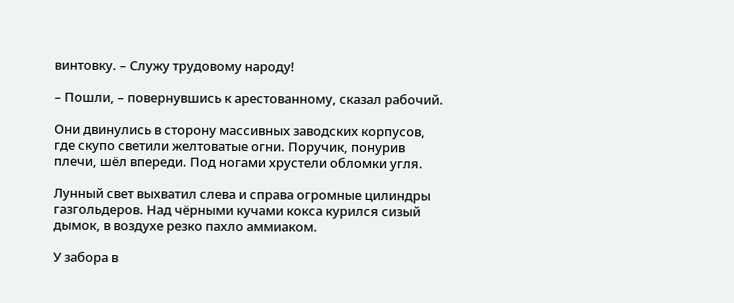винтовку. – Служу трудовому народу!

– Пошли, – повернувшись к арестованному, сказал рабочий.

Они двинулись в сторону массивных заводских корпусов, где скупо светили желтоватые огни. Поручик, понурив плечи, шёл впереди. Под ногами хрустели обломки угля.

Лунный свет выхватил слева и справа огромные цилиндры газгольдеров. Над чёрными кучами кокса курился сизый дымок, в воздухе резко пахло аммиаком.

У забора в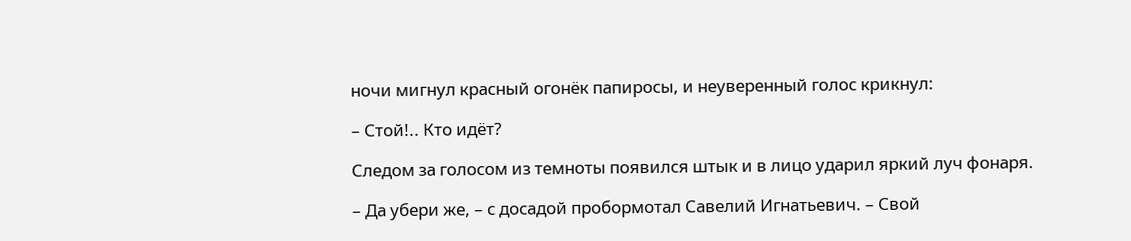ночи мигнул красный огонёк папиросы, и неуверенный голос крикнул:

– Стой!.. Кто идёт?

Следом за голосом из темноты появился штык и в лицо ударил яркий луч фонаря.

– Да убери же, – с досадой пробормотал Савелий Игнатьевич. – Свой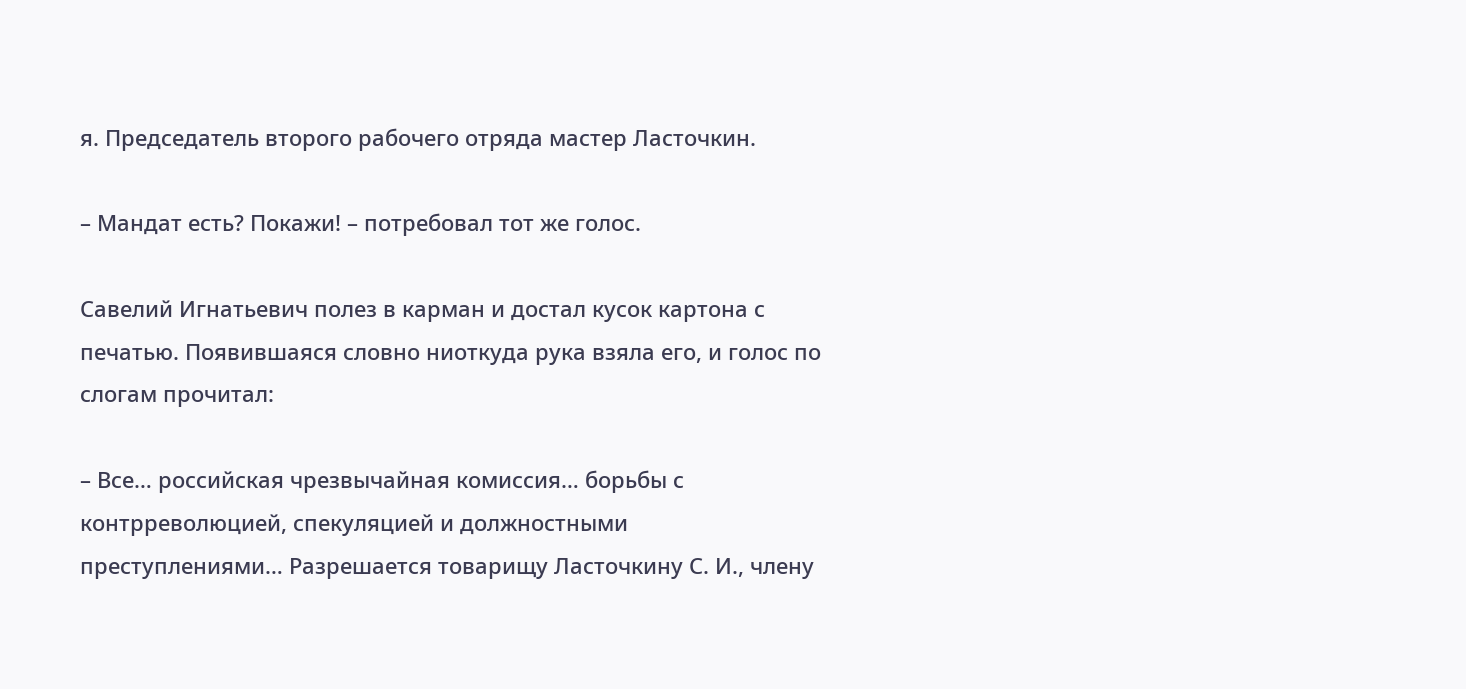я. Председатель второго рабочего отряда мастер Ласточкин.

– Мандат есть? Покажи! – потребовал тот же голос.

Савелий Игнатьевич полез в карман и достал кусок картона с печатью. Появившаяся словно ниоткуда рука взяла его, и голос по слогам прочитал:

– Все… российская чрезвычайная комиссия… борьбы с контрреволюцией, спекуляцией и должностными преступлениями… Разрешается товарищу Ласточкину С. И., члену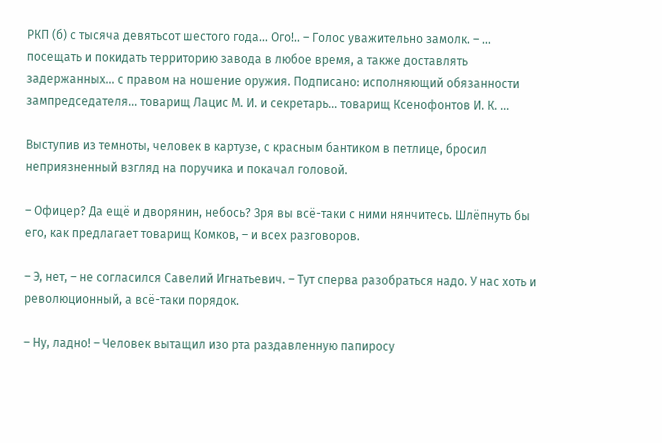РКП (б) с тысяча девятьсот шестого года… Ого!.. – Голос уважительно замолк. – … посещать и покидать территорию завода в любое время, а также доставлять задержанных… с правом на ношение оружия. Подписано: исполняющий обязанности зампредседателя… товарищ Лацис М. И. и секретарь… товарищ Ксенофонтов И. К. …

Выступив из темноты, человек в картузе, с красным бантиком в петлице, бросил неприязненный взгляд на поручика и покачал головой.

– Офицер? Да ещё и дворянин, небось? Зря вы всё-таки с ними нянчитесь. Шлёпнуть бы его, как предлагает товарищ Комков, – и всех разговоров.

– Э, нет, – не согласился Савелий Игнатьевич. – Тут сперва разобраться надо. У нас хоть и революционный, а всё-таки порядок.

– Ну, ладно! – Человек вытащил изо рта раздавленную папиросу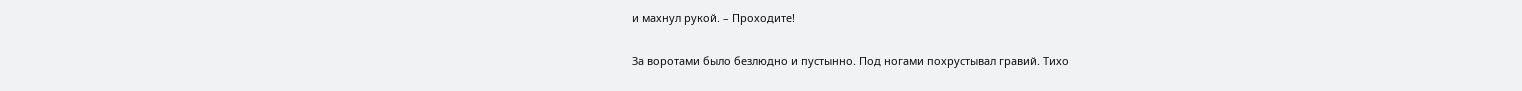и махнул рукой. – Проходите!

За воротами было безлюдно и пустынно. Под ногами похрустывал гравий. Тихо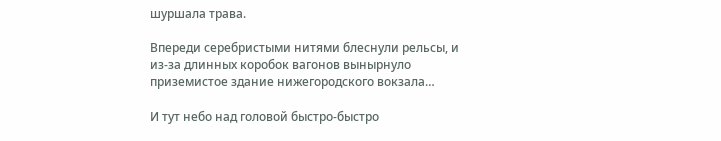шуршала трава.

Впереди серебристыми нитями блеснули рельсы, и из-за длинных коробок вагонов вынырнуло приземистое здание нижегородского вокзала…

И тут небо над головой быстро-быстро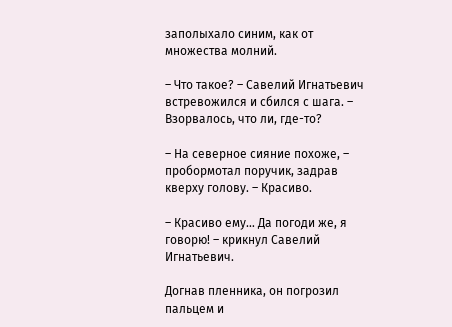заполыхало синим, как от множества молний.

– Что такое? – Савелий Игнатьевич встревожился и сбился с шага. – Взорвалось, что ли, где-то?

– На северное сияние похоже, – пробормотал поручик, задрав кверху голову. – Красиво.

– Красиво ему… Да погоди же, я говорю! – крикнул Савелий Игнатьевич.

Догнав пленника, он погрозил пальцем и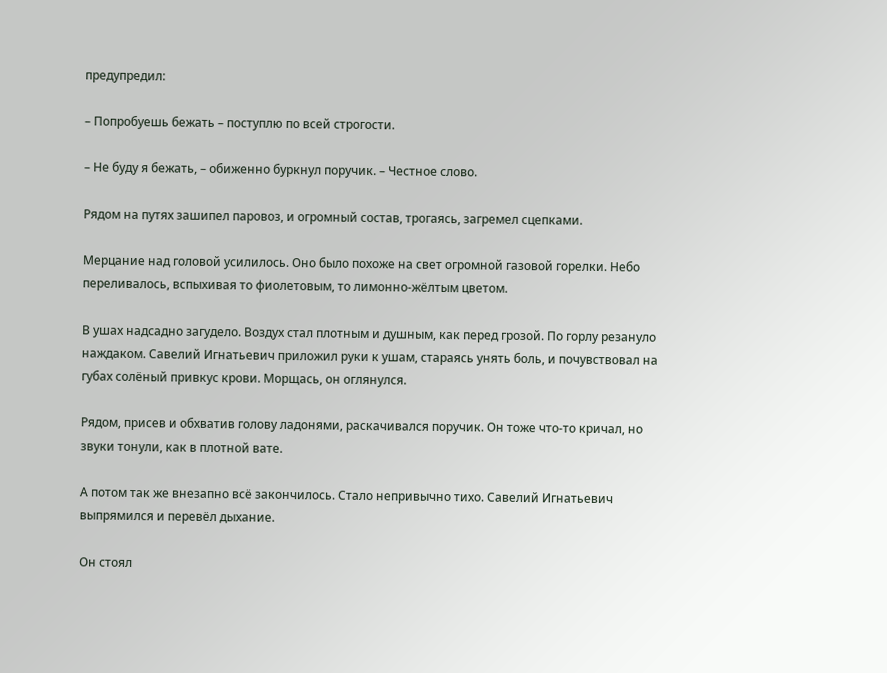предупредил:

– Попробуешь бежать – поступлю по всей строгости.

– Не буду я бежать, – обиженно буркнул поручик. – Честное слово.

Рядом на путях зашипел паровоз, и огромный состав, трогаясь, загремел сцепками.

Мерцание над головой усилилось. Оно было похоже на свет огромной газовой горелки. Небо переливалось, вспыхивая то фиолетовым, то лимонно-жёлтым цветом.

В ушах надсадно загудело. Воздух стал плотным и душным, как перед грозой. По горлу резануло наждаком. Савелий Игнатьевич приложил руки к ушам, стараясь унять боль, и почувствовал на губах солёный привкус крови. Морщась, он оглянулся.

Рядом, присев и обхватив голову ладонями, раскачивался поручик. Он тоже что-то кричал, но звуки тонули, как в плотной вате.

А потом так же внезапно всё закончилось. Стало непривычно тихо. Савелий Игнатьевич выпрямился и перевёл дыхание.

Он стоял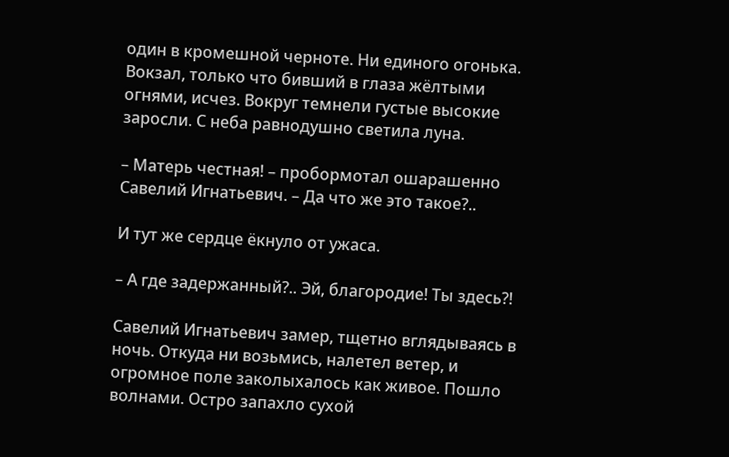один в кромешной черноте. Ни единого огонька. Вокзал, только что бивший в глаза жёлтыми огнями, исчез. Вокруг темнели густые высокие заросли. С неба равнодушно светила луна.

– Матерь честная! – пробормотал ошарашенно Савелий Игнатьевич. – Да что же это такое?..

И тут же сердце ёкнуло от ужаса.

– А где задержанный?.. Эй, благородие! Ты здесь?!

Савелий Игнатьевич замер, тщетно вглядываясь в ночь. Откуда ни возьмись, налетел ветер, и огромное поле заколыхалось как живое. Пошло волнами. Остро запахло сухой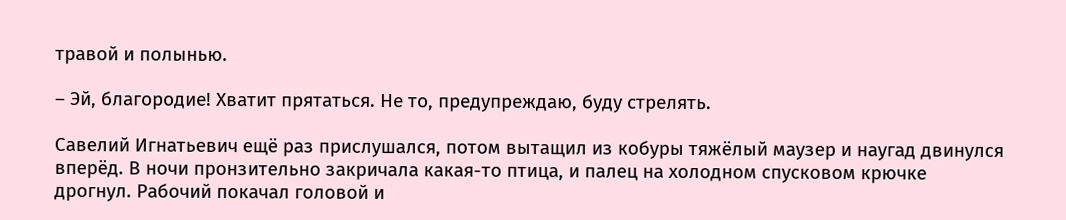травой и полынью.

– Эй, благородие! Хватит прятаться. Не то, предупреждаю, буду стрелять.

Савелий Игнатьевич ещё раз прислушался, потом вытащил из кобуры тяжёлый маузер и наугад двинулся вперёд. В ночи пронзительно закричала какая-то птица, и палец на холодном спусковом крючке дрогнул. Рабочий покачал головой и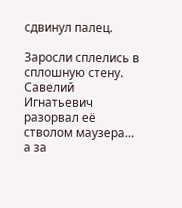сдвинул палец.

Заросли сплелись в сплошную стену. Савелий Игнатьевич разорвал её стволом маузера… а за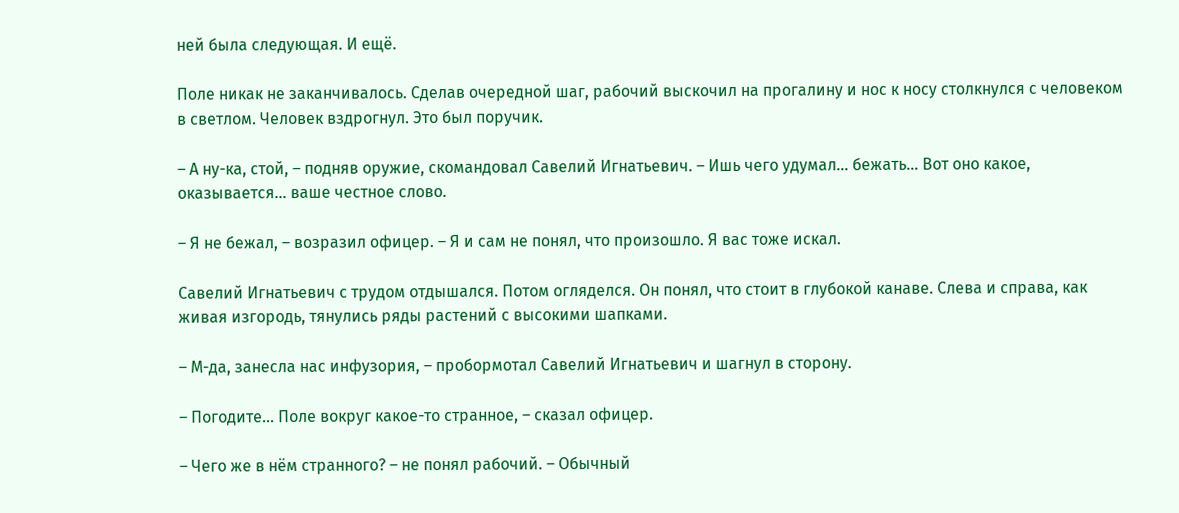ней была следующая. И ещё.

Поле никак не заканчивалось. Сделав очередной шаг, рабочий выскочил на прогалину и нос к носу столкнулся с человеком в светлом. Человек вздрогнул. Это был поручик.

– А ну-ка, стой, – подняв оружие, скомандовал Савелий Игнатьевич. – Ишь чего удумал… бежать… Вот оно какое, оказывается… ваше честное слово.

– Я не бежал, – возразил офицер. – Я и сам не понял, что произошло. Я вас тоже искал.

Савелий Игнатьевич с трудом отдышался. Потом огляделся. Он понял, что стоит в глубокой канаве. Слева и справа, как живая изгородь, тянулись ряды растений с высокими шапками.

– М-да, занесла нас инфузория, – пробормотал Савелий Игнатьевич и шагнул в сторону.

– Погодите… Поле вокруг какое-то странное, – сказал офицер.

– Чего же в нём странного? – не понял рабочий. – Обычный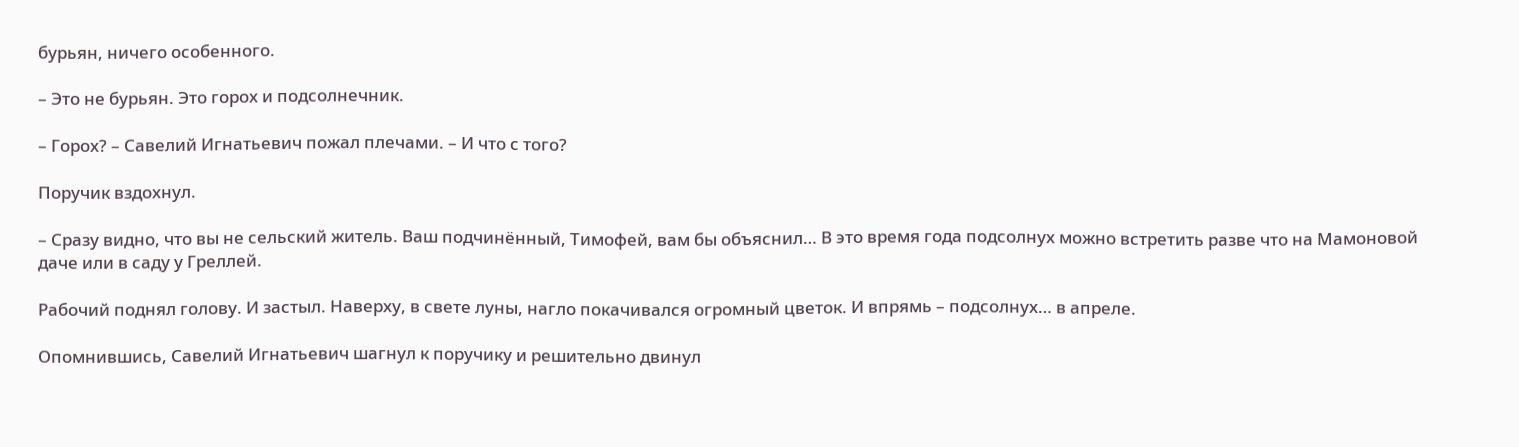бурьян, ничего особенного.

– Это не бурьян. Это горох и подсолнечник.

– Горох? – Савелий Игнатьевич пожал плечами. – И что с того?

Поручик вздохнул.

– Сразу видно, что вы не сельский житель. Ваш подчинённый, Тимофей, вам бы объяснил… В это время года подсолнух можно встретить разве что на Мамоновой даче или в саду у Греллей.

Рабочий поднял голову. И застыл. Наверху, в свете луны, нагло покачивался огромный цветок. И впрямь – подсолнух… в апреле.

Опомнившись, Савелий Игнатьевич шагнул к поручику и решительно двинул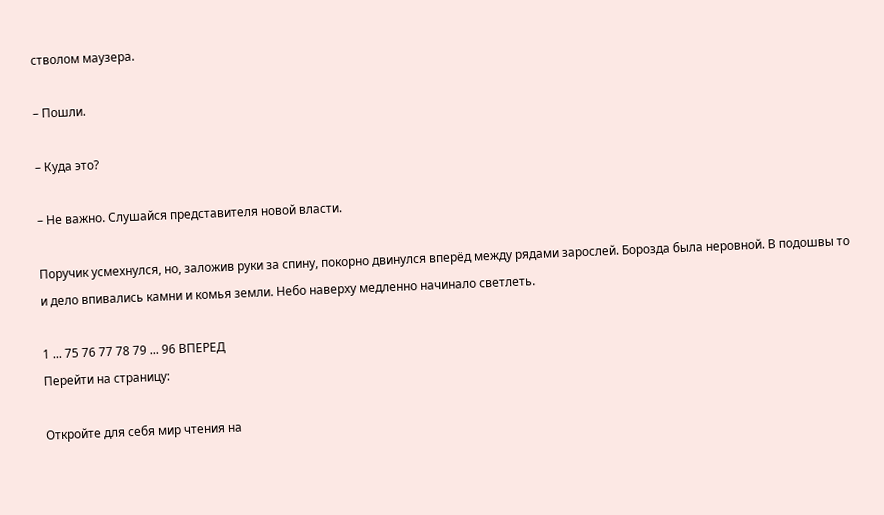стволом маузера.

– Пошли.

– Куда это?

– Не важно. Слушайся представителя новой власти.

Поручик усмехнулся, но, заложив руки за спину, покорно двинулся вперёд между рядами зарослей. Борозда была неровной. В подошвы то и дело впивались камни и комья земли. Небо наверху медленно начинало светлеть.

1 ... 75 76 77 78 79 ... 96 ВПЕРЕД
Перейти на страницу:

Откройте для себя мир чтения на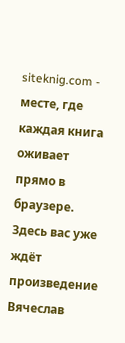siteknig.com - месте, где каждая книга оживает прямо в браузере. Здесь вас уже ждёт произведение Вячеслав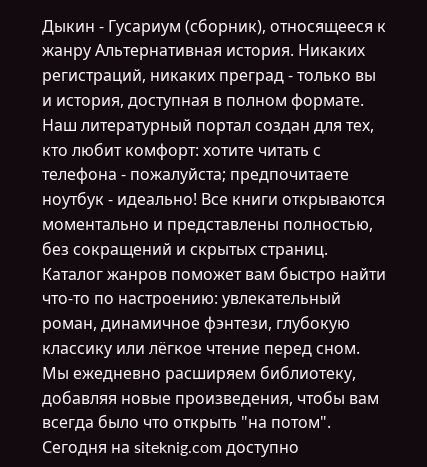Дыкин - Гусариум (сборник), относящееся к жанру Альтернативная история. Никаких регистраций, никаких преград - только вы и история, доступная в полном формате. Наш литературный портал создан для тех, кто любит комфорт: хотите читать с телефона - пожалуйста; предпочитаете ноутбук - идеально! Все книги открываются моментально и представлены полностью, без сокращений и скрытых страниц. Каталог жанров поможет вам быстро найти что-то по настроению: увлекательный роман, динамичное фэнтези, глубокую классику или лёгкое чтение перед сном. Мы ежедневно расширяем библиотеку, добавляя новые произведения, чтобы вам всегда было что открыть "на потом". Сегодня на siteknig.com доступно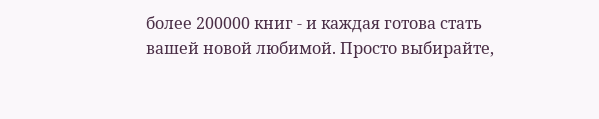более 200000 книг - и каждая готова стать вашей новой любимой. Просто выбирайте,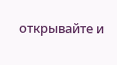открывайте и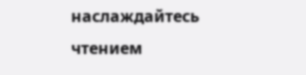наслаждайтесь чтением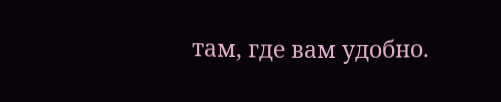там, где вам удобно.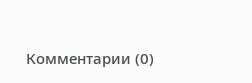Комментарии (0)